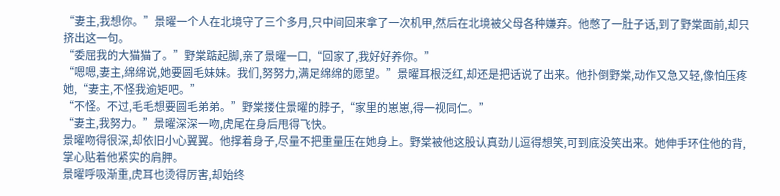“妻主,我想你。”景曜一个人在北境守了三个多月,只中间回来拿了一次机甲,然后在北境被父母各种嫌弃。他憋了一肚子话,到了野棠面前,却只挤出这一句。
“委屈我的大猫猫了。”野棠踮起脚,亲了景曜一口,“回家了,我好好养你。”
“嗯嗯,妻主,绵绵说,她要圆毛妹妹。我们,努努力,满足绵绵的愿望。”景曜耳根泛红,却还是把话说了出来。他扑倒野棠,动作又急又轻,像怕压疼她,“妻主,不怪我逾矩吧。”
“不怪。不过,毛毛想要圆毛弟弟。”野棠搂住景曜的脖子,“家里的崽崽,得一视同仁。”
“妻主,我努力。”景曜深深一吻,虎尾在身后甩得飞快。
景曜吻得很深,却依旧小心翼翼。他撑着身子,尽量不把重量压在她身上。野棠被他这股认真劲儿逗得想笑,可到底没笑出来。她伸手环住他的背,掌心贴着他紧实的肩胛。
景曜呼吸渐重,虎耳也烫得厉害,却始终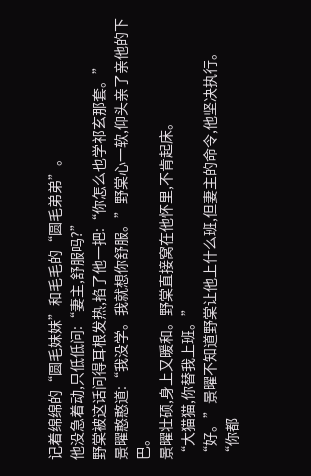记着绵绵的“圆毛妹妹”和毛毛的“圆毛弟弟”。
他没急着动,只低低问:“妻主,舒服吗?”
野棠被这话问得耳根发热,掐了他一把:“你怎么也学祁玄那套。”
景曜憨憨道:“我没学。我就想你舒服。”野棠心一软,仰头亲了亲他的下巴。
景曜壮硕,身上又暖和。野棠直接窝在他怀里,不肯起床。
“大猫猫,你替我上班。”
“好。”景曜不知道野棠让他上什么班,但妻主的命令,他坚决执行。
“你都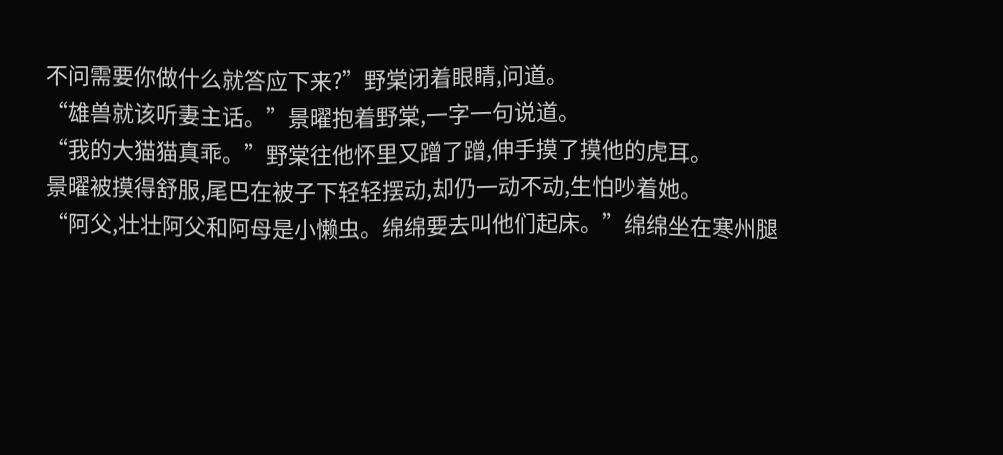不问需要你做什么就答应下来?”野棠闭着眼睛,问道。
“雄兽就该听妻主话。”景曜抱着野棠,一字一句说道。
“我的大猫猫真乖。”野棠往他怀里又蹭了蹭,伸手摸了摸他的虎耳。
景曜被摸得舒服,尾巴在被子下轻轻摆动,却仍一动不动,生怕吵着她。
“阿父,壮壮阿父和阿母是小懒虫。绵绵要去叫他们起床。”绵绵坐在寒州腿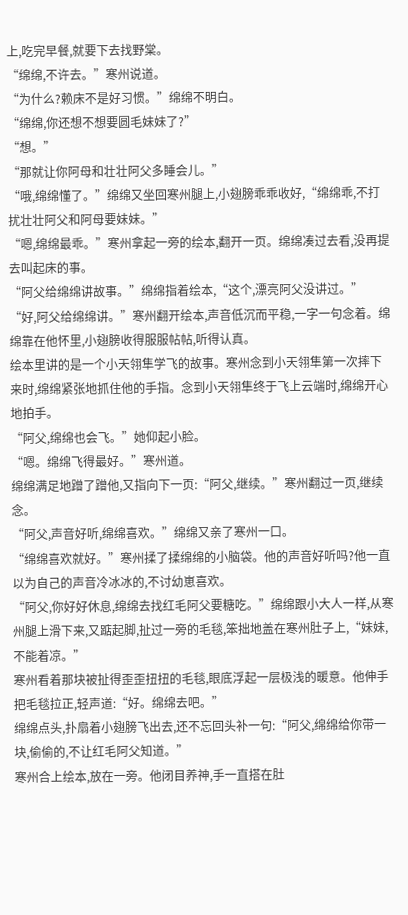上,吃完早餐,就要下去找野棠。
“绵绵,不许去。”寒州说道。
“为什么?赖床不是好习惯。”绵绵不明白。
“绵绵,你还想不想要圆毛妹妹了?”
“想。”
“那就让你阿母和壮壮阿父多睡会儿。”
“哦,绵绵懂了。”绵绵又坐回寒州腿上,小翅膀乖乖收好,“绵绵乖,不打扰壮壮阿父和阿母要妹妹。”
“嗯,绵绵最乖。”寒州拿起一旁的绘本,翻开一页。绵绵凑过去看,没再提去叫起床的事。
“阿父给绵绵讲故事。”绵绵指着绘本,“这个,漂亮阿父没讲过。”
“好,阿父给绵绵讲。”寒州翻开绘本,声音低沉而平稳,一字一句念着。绵绵靠在他怀里,小翅膀收得服服帖帖,听得认真。
绘本里讲的是一个小天翎隼学飞的故事。寒州念到小天翎隼第一次摔下来时,绵绵紧张地抓住他的手指。念到小天翎隼终于飞上云端时,绵绵开心地拍手。
“阿父,绵绵也会飞。”她仰起小脸。
“嗯。绵绵飞得最好。”寒州道。
绵绵满足地蹭了蹭他,又指向下一页:“阿父,继续。”寒州翻过一页,继续念。
“阿父,声音好听,绵绵喜欢。”绵绵又亲了寒州一口。
“绵绵喜欢就好。”寒州揉了揉绵绵的小脑袋。他的声音好听吗?他一直以为自己的声音冷冰冰的,不讨幼崽喜欢。
“阿父,你好好休息,绵绵去找红毛阿父要糖吃。”绵绵跟小大人一样,从寒州腿上滑下来,又踮起脚,扯过一旁的毛毯,笨拙地盖在寒州肚子上,“妹妹,不能着凉。”
寒州看着那块被扯得歪歪扭扭的毛毯,眼底浮起一层极浅的暖意。他伸手把毛毯拉正,轻声道:“好。绵绵去吧。”
绵绵点头,扑扇着小翅膀飞出去,还不忘回头补一句:“阿父,绵绵给你带一块,偷偷的,不让红毛阿父知道。”
寒州合上绘本,放在一旁。他闭目养神,手一直搭在肚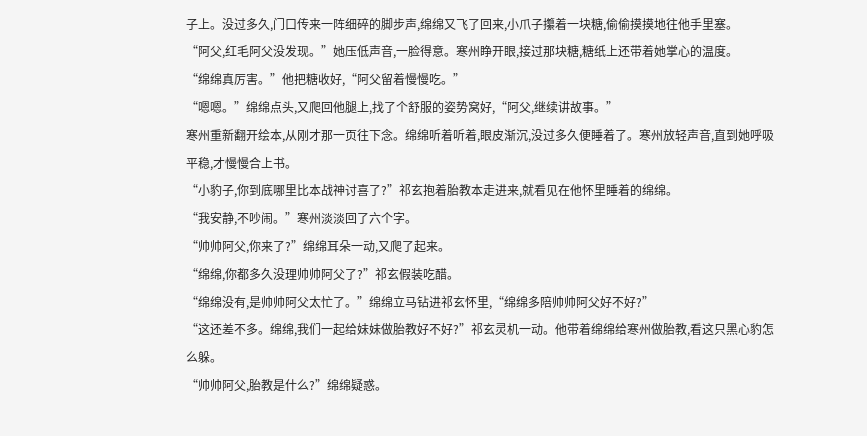子上。没过多久,门口传来一阵细碎的脚步声,绵绵又飞了回来,小爪子攥着一块糖,偷偷摸摸地往他手里塞。
“阿父,红毛阿父没发现。”她压低声音,一脸得意。寒州睁开眼,接过那块糖,糖纸上还带着她掌心的温度。
“绵绵真厉害。”他把糖收好,“阿父留着慢慢吃。”
“嗯嗯。”绵绵点头,又爬回他腿上,找了个舒服的姿势窝好,“阿父,继续讲故事。”
寒州重新翻开绘本,从刚才那一页往下念。绵绵听着听着,眼皮渐沉,没过多久便睡着了。寒州放轻声音,直到她呼吸平稳,才慢慢合上书。
“小豹子,你到底哪里比本战神讨喜了?”祁玄抱着胎教本走进来,就看见在他怀里睡着的绵绵。
“我安静,不吵闹。”寒州淡淡回了六个字。
“帅帅阿父,你来了?”绵绵耳朵一动,又爬了起来。
“绵绵,你都多久没理帅帅阿父了?”祁玄假装吃醋。
“绵绵没有,是帅帅阿父太忙了。”绵绵立马钻进祁玄怀里,“绵绵多陪帅帅阿父好不好?”
“这还差不多。绵绵,我们一起给妹妹做胎教好不好?”祁玄灵机一动。他带着绵绵给寒州做胎教,看这只黑心豹怎么躲。
“帅帅阿父,胎教是什么?”绵绵疑惑。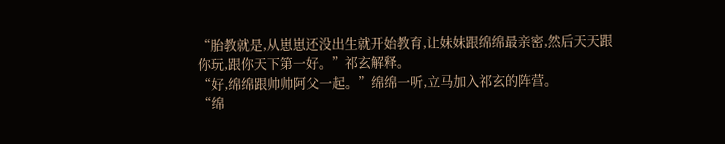“胎教就是,从崽崽还没出生就开始教育,让妹妹跟绵绵最亲密,然后天天跟你玩,跟你天下第一好。”祁玄解释。
“好,绵绵跟帅帅阿父一起。”绵绵一听,立马加入祁玄的阵营。
“绵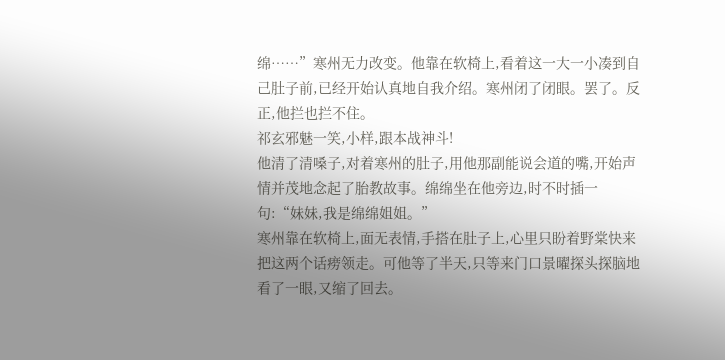绵……”寒州无力改变。他靠在软椅上,看着这一大一小凑到自己肚子前,已经开始认真地自我介绍。寒州闭了闭眼。罢了。反正,他拦也拦不住。
祁玄邪魅一笑,小样,跟本战神斗!
他清了清嗓子,对着寒州的肚子,用他那副能说会道的嘴,开始声情并茂地念起了胎教故事。绵绵坐在他旁边,时不时插一句:“妹妹,我是绵绵姐姐。”
寒州靠在软椅上,面无表情,手搭在肚子上,心里只盼着野棠快来把这两个话痨领走。可他等了半天,只等来门口景曜探头探脑地看了一眼,又缩了回去。